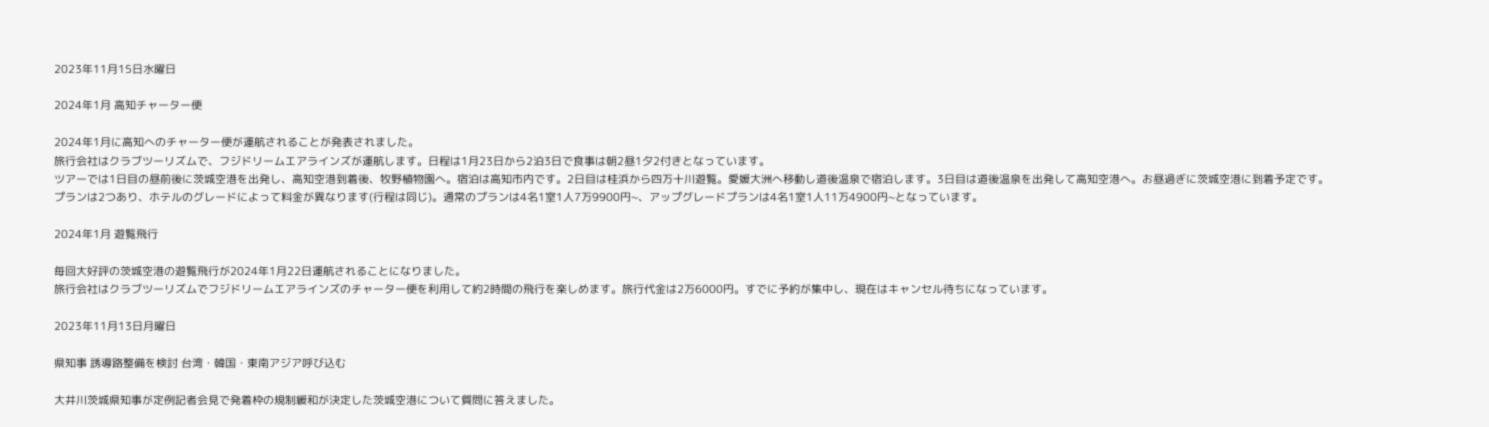2023年11月15日水曜日

2024年1月 高知チャーター便

2024年1月に高知へのチャーター便が運航されることが発表されました。
旅行会社はクラブツーリズムで、フジドリームエアラインズが運航します。日程は1月23日から2泊3日で食事は朝2昼1夕2付きとなっています。
ツアーでは1日目の昼前後に茨城空港を出発し、高知空港到着後、牧野植物園へ。宿泊は高知市内です。2日目は桂浜から四万十川遊覧。愛媛大洲へ移動し道後温泉で宿泊します。3日目は道後温泉を出発して高知空港へ。お昼過ぎに茨城空港に到着予定です。
プランは2つあり、ホテルのグレードによって料金が異なります(行程は同じ)。通常のプランは4名1室1人7万9900円~、アップグレードプランは4名1室1人11万4900円~となっています。

2024年1月 遊覧飛行

毎回大好評の茨城空港の遊覧飛行が2024年1月22日運航されることになりました。
旅行会社はクラブツーリズムでフジドリームエアラインズのチャーター便を利用して約2時間の飛行を楽しめます。旅行代金は2万6000円。すでに予約が集中し、現在はキャンセル待ちになっています。

2023年11月13日月曜日

県知事 誘導路整備を検討 台湾・韓国・東南アジア呼び込む

大井川茨城県知事が定例記者会見で発着枠の規制緩和が決定した茨城空港について質問に答えました。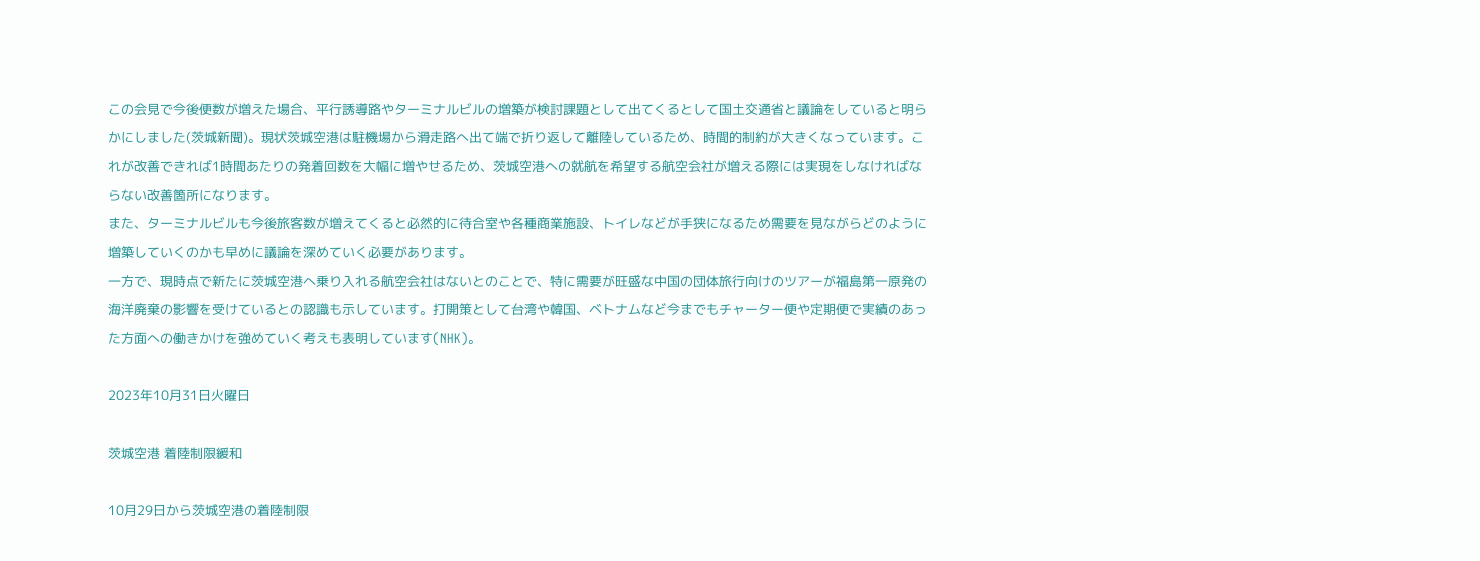この会見で今後便数が増えた場合、平行誘導路やターミナルビルの増築が検討課題として出てくるとして国土交通省と議論をしていると明らかにしました(茨城新聞)。現状茨城空港は駐機場から滑走路へ出て端で折り返して離陸しているため、時間的制約が大きくなっています。これが改善できれば1時間あたりの発着回数を大幅に増やせるため、茨城空港への就航を希望する航空会社が増える際には実現をしなければならない改善箇所になります。
また、ターミナルビルも今後旅客数が増えてくると必然的に待合室や各種商業施設、トイレなどが手狭になるため需要を見ながらどのように増築していくのかも早めに議論を深めていく必要があります。
一方で、現時点で新たに茨城空港へ乗り入れる航空会社はないとのことで、特に需要が旺盛な中国の団体旅行向けのツアーが福島第一原発の海洋廃棄の影響を受けているとの認識も示しています。打開策として台湾や韓国、ベトナムなど今までもチャーター便や定期便で実績のあった方面への働きかけを強めていく考えも表明しています(NHK)。

2023年10月31日火曜日

茨城空港 着陸制限緩和

10月29日から茨城空港の着陸制限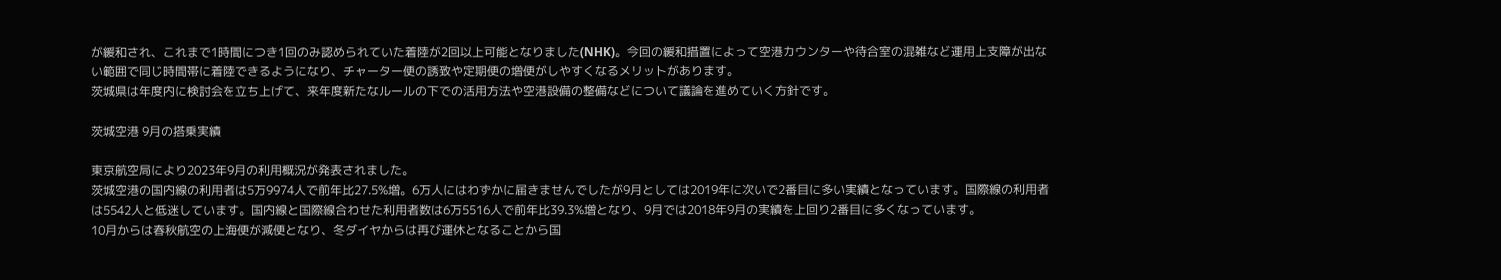が緩和され、これまで1時間につき1回のみ認められていた着陸が2回以上可能となりました(NHK)。今回の緩和措置によって空港カウンターや待合室の混雑など運用上支障が出ない範囲で同じ時間帯に着陸できるようになり、チャーター便の誘致や定期便の増便がしやすくなるメリットがあります。
茨城県は年度内に検討会を立ち上げて、来年度新たなルールの下での活用方法や空港設備の整備などについて議論を進めていく方針です。

茨城空港 9月の搭乗実績

東京航空局により2023年9月の利用概況が発表されました。
茨城空港の国内線の利用者は5万9974人で前年比27.5%増。6万人にはわずかに届きませんでしたが9月としては2019年に次いで2番目に多い実績となっています。国際線の利用者は5542人と低迷しています。国内線と国際線合わせた利用者数は6万5516人で前年比39.3%増となり、9月では2018年9月の実績を上回り2番目に多くなっています。
10月からは春秋航空の上海便が減便となり、冬ダイヤからは再び運休となることから国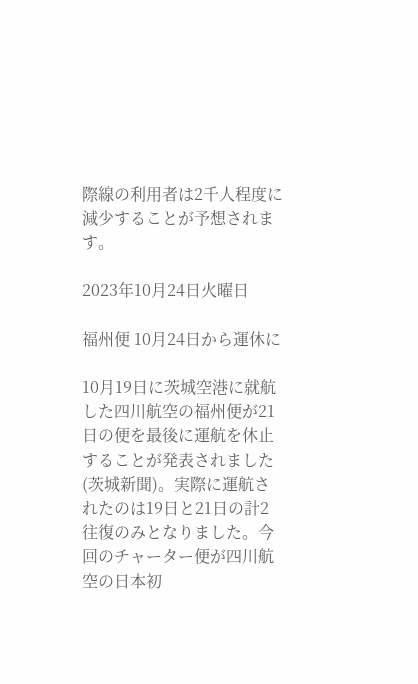際線の利用者は2千人程度に減少することが予想されます。

2023年10月24日火曜日

福州便 10月24日から運休に

10月19日に茨城空港に就航した四川航空の福州便が21日の便を最後に運航を休止することが発表されました(茨城新聞)。実際に運航されたのは19日と21日の計2往復のみとなりました。今回のチャーター便が四川航空の日本初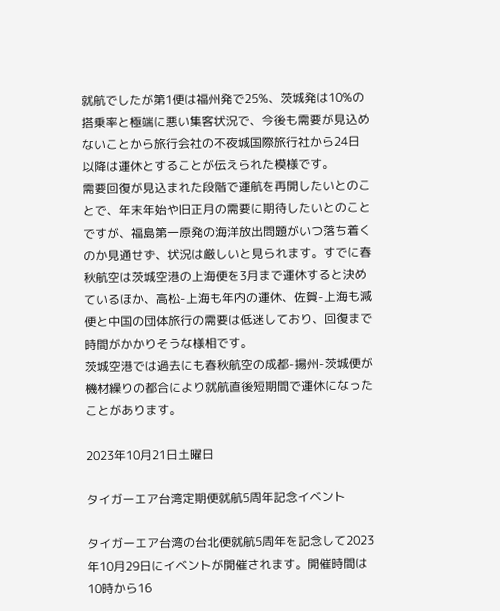就航でしたが第1便は福州発で25%、茨城発は10%の搭乗率と極端に悪い集客状況で、今後も需要が見込めないことから旅行会社の不夜城国際旅行社から24日以降は運休とすることが伝えられた模様です。
需要回復が見込まれた段階で運航を再開したいとのことで、年末年始や旧正月の需要に期待したいとのことですが、福島第一原発の海洋放出問題がいつ落ち着くのか見通せず、状況は厳しいと見られます。すでに春秋航空は茨城空港の上海便を3月まで運休すると決めているほか、高松-上海も年内の運休、佐賀-上海も減便と中国の団体旅行の需要は低迷しており、回復まで時間がかかりそうな様相です。
茨城空港では過去にも春秋航空の成都-揚州-茨城便が機材繰りの都合により就航直後短期間で運休になったことがあります。

2023年10月21日土曜日

タイガーエア台湾定期便就航5周年記念イベント

タイガーエア台湾の台北便就航5周年を記念して2023年10月29日にイベントが開催されます。開催時間は10時から16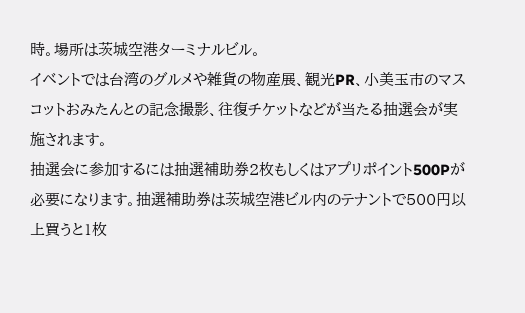時。場所は茨城空港ターミナルビル。
イベントでは台湾のグルメや雑貨の物産展、観光PR、小美玉市のマスコットおみたんとの記念撮影、往復チケットなどが当たる抽選会が実施されます。
抽選会に参加するには抽選補助券2枚もしくはアプリポイント500Pが必要になります。抽選補助券は茨城空港ビル内のテナントで500円以上買うと1枚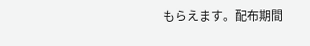もらえます。配布期間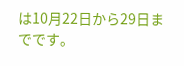は10月22日から29日までです。